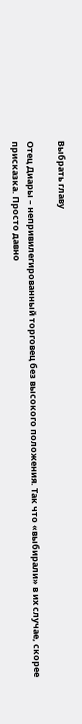Выбрать главу

Отец Диары – непривилегированный торговец без высокого положения. Так что «выбирали» в их случае, скорее присказка. Просто давно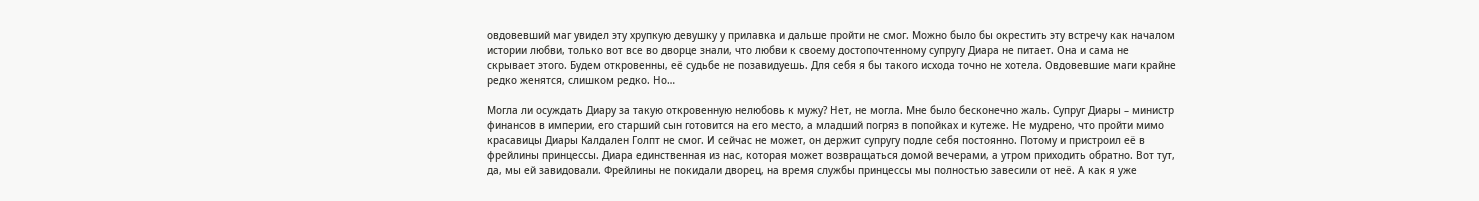овдовевший маг увидел эту хрупкую девушку у прилавка и дальше пройти не смог. Можно было бы окрестить эту встречу как началом истории любви, только вот все во дворце знали, что любви к своему достопочтенному супругу Диара не питает. Она и сама не скрывает этого. Будем откровенны, её судьбе не позавидуешь. Для себя я бы такого исхода точно не хотела. Овдовевшие маги крайне редко женятся, слишком редко. Но…

Могла ли осуждать Диару за такую откровенную нелюбовь к мужу? Нет, не могла. Мне было бесконечно жаль. Супруг Диары – министр финансов в империи, его старший сын готовится на его место, а младший погряз в попойках и кутеже. Не мудрено, что пройти мимо красавицы Диары Калдален Голпт не смог. И сейчас не может, он держит супругу подле себя постоянно. Потому и пристроил её в фрейлины принцессы. Диара единственная из нас, которая может возвращаться домой вечерами, а утром приходить обратно. Вот тут, да, мы ей завидовали. Фрейлины не покидали дворец, на время службы принцессы мы полностью завесили от неё. А как я уже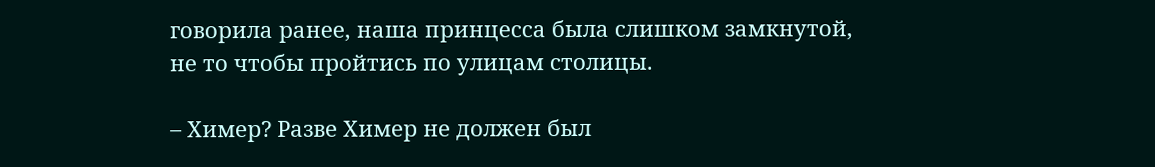говорила ранее, наша принцесса была слишком замкнутой, не то чтобы пройтись по улицам столицы.

– Химер? Разве Химер не должен был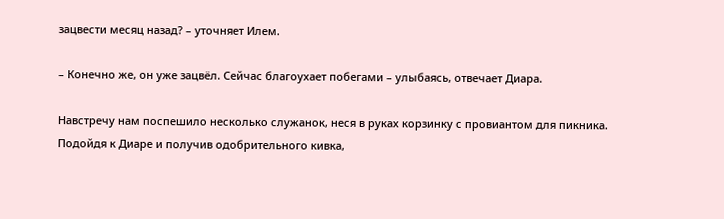зацвести месяц назад? – уточняет Илем.

– Конечно же, он уже зацвёл. Сейчас благоухает побегами – улыбаясь, отвечает Диара.

Навстречу нам поспешило несколько служанок, неся в руках корзинку с провиантом для пикника. Подойдя к Диаре и получив одобрительного кивка,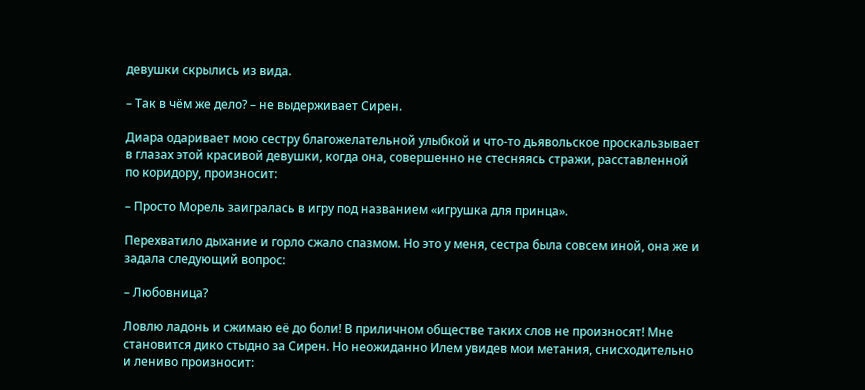девушки скрылись из вида.

– Так в чём же дело? – не выдерживает Сирен.

Диара одаривает мою сестру благожелательной улыбкой и что-то дьявольское проскальзывает в глазах этой красивой девушки, когда она, совершенно не стесняясь стражи, расставленной по коридору, произносит:

– Просто Морель заигралась в игру под названием «игрушка для принца».

Перехватило дыхание и горло сжало спазмом. Но это у меня, сестра была совсем иной, она же и задала следующий вопрос:

– Любовница?

Ловлю ладонь и сжимаю её до боли! В приличном обществе таких слов не произносят! Мне становится дико стыдно за Сирен. Но неожиданно Илем увидев мои метания, снисходительно и лениво произносит: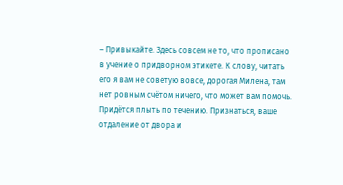– Привыкайте. Здесь совсем не то, что прописано в учение о придворном этикете. К слову, читать его я вам не советую вовсе, дорогая Милена, там нет ровным счётом ничего, что может вам помочь. Придётся плыть по течению. Признаться, ваше отдаление от двора и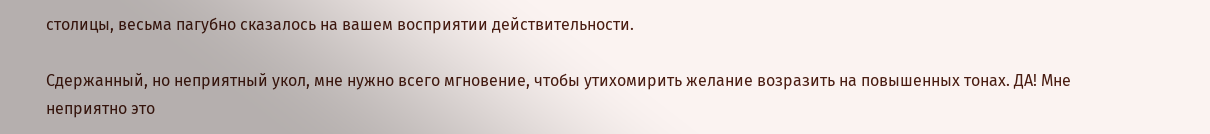столицы, весьма пагубно сказалось на вашем восприятии действительности.

Сдержанный, но неприятный укол, мне нужно всего мгновение, чтобы утихомирить желание возразить на повышенных тонах. ДА! Мне неприятно это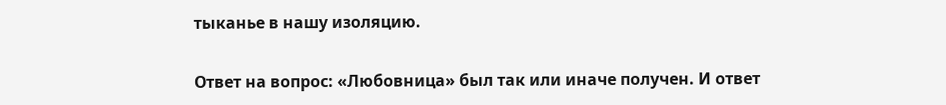тыканье в нашу изоляцию.

Ответ на вопрос: «Любовница» был так или иначе получен. И ответ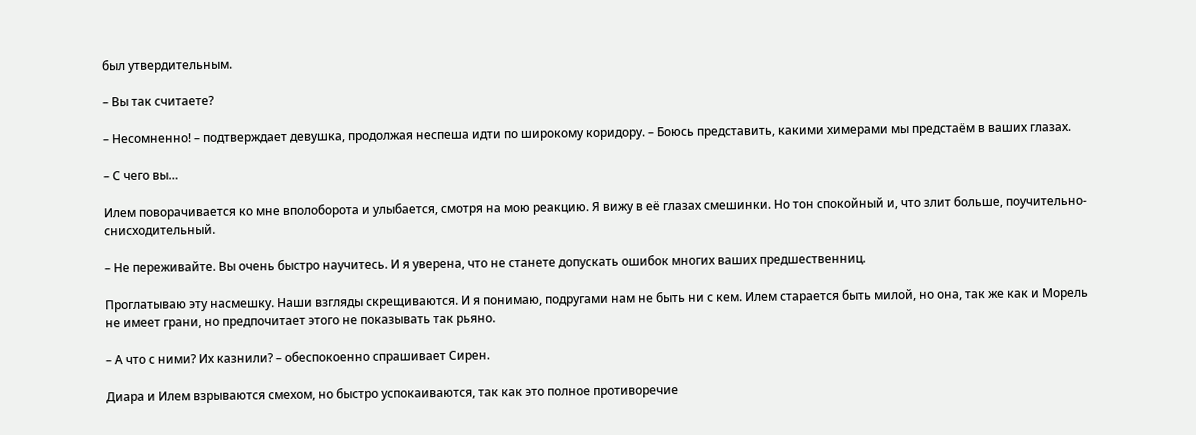был утвердительным.

– Вы так считаете?

– Несомненно! – подтверждает девушка, продолжая неспеша идти по широкому коридору. – Боюсь представить, какими химерами мы предстаём в ваших глазах.

– С чего вы…

Илем поворачивается ко мне вполоборота и улыбается, смотря на мою реакцию. Я вижу в её глазах смешинки. Но тон спокойный и, что злит больше, поучительно-снисходительный.

– Не переживайте. Вы очень быстро научитесь. И я уверена, что не станете допускать ошибок многих ваших предшественниц.

Проглатываю эту насмешку. Наши взгляды скрещиваются. И я понимаю, подругами нам не быть ни с кем. Илем старается быть милой, но она, так же как и Морель не имеет грани, но предпочитает этого не показывать так рьяно.

– А что с ними? Их казнили? – обеспокоенно спрашивает Сирен.

Диара и Илем взрываются смехом, но быстро успокаиваются, так как это полное противоречие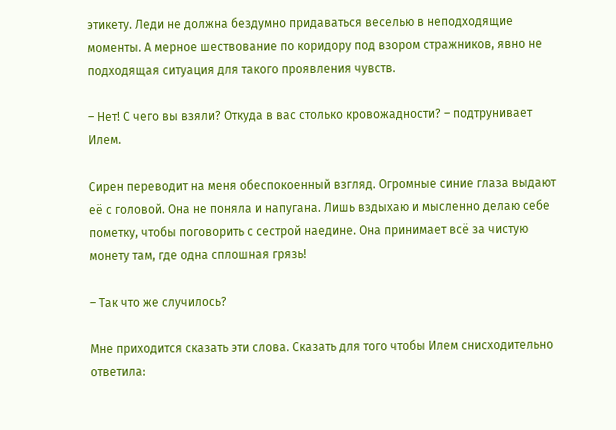этикету. Леди не должна бездумно придаваться веселью в неподходящие моменты. А мерное шествование по коридору под взором стражников, явно не подходящая ситуация для такого проявления чувств.

– Нет! С чего вы взяли? Откуда в вас столько кровожадности? – подтрунивает Илем.

Сирен переводит на меня обеспокоенный взгляд. Огромные синие глаза выдают её с головой. Она не поняла и напугана. Лишь вздыхаю и мысленно делаю себе пометку, чтобы поговорить с сестрой наедине. Она принимает всё за чистую монету там, где одна сплошная грязь!

– Так что же случилось?

Мне приходится сказать эти слова. Сказать для того чтобы Илем снисходительно ответила: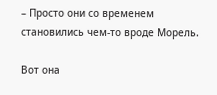– Просто они со временем становились чем-то вроде Морель.

Вот она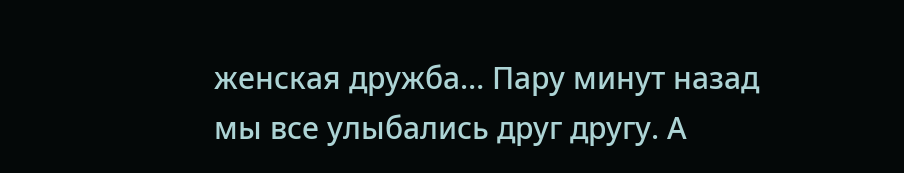женская дружба… Пару минут назад мы все улыбались друг другу. А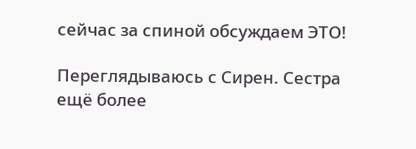сейчас за спиной обсуждаем ЭТО!

Переглядываюсь с Сирен. Сестра ещё более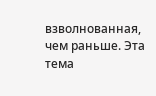взволнованная, чем раньше. Эта тема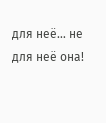для неё… не для неё она!